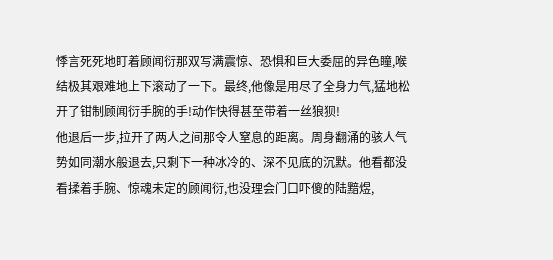悸言死死地盯着顾闻衍那双写满震惊、恐惧和巨大委屈的异色瞳,喉结极其艰难地上下滚动了一下。最终,他像是用尽了全身力气,猛地松开了钳制顾闻衍手腕的手!动作快得甚至带着一丝狼狈!
他退后一步,拉开了两人之间那令人窒息的距离。周身翻涌的骇人气势如同潮水般退去,只剩下一种冰冷的、深不见底的沉默。他看都没看揉着手腕、惊魂未定的顾闻衍,也没理会门口吓傻的陆黯煜,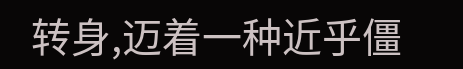转身,迈着一种近乎僵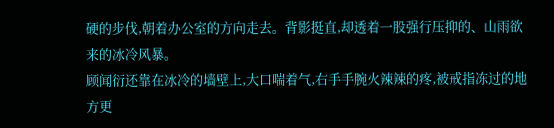硬的步伐,朝着办公室的方向走去。背影挺直,却透着一股强行压抑的、山雨欲来的冰冷风暴。
顾闻衍还靠在冰冷的墙壁上,大口喘着气,右手手腕火辣辣的疼,被戒指冻过的地方更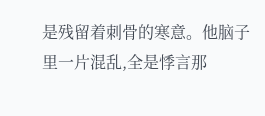是残留着刺骨的寒意。他脑子里一片混乱,全是悸言那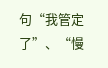句“我管定了”、“慢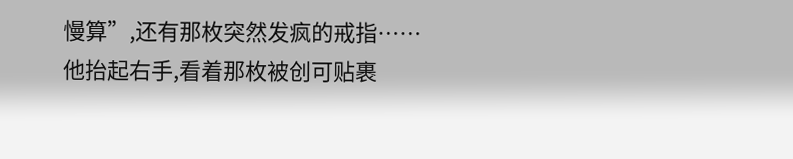慢算”,还有那枚突然发疯的戒指……
他抬起右手,看着那枚被创可贴裹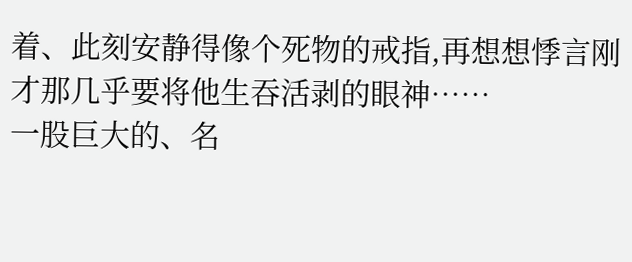着、此刻安静得像个死物的戒指,再想想悸言刚才那几乎要将他生吞活剥的眼神……
一股巨大的、名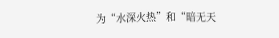为“水深火热”和“暗无天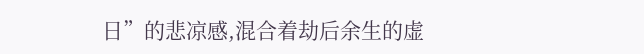日”的悲凉感,混合着劫后余生的虚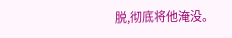脱,彻底将他淹没。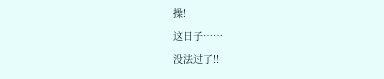操!
这日子……
没法过了!!